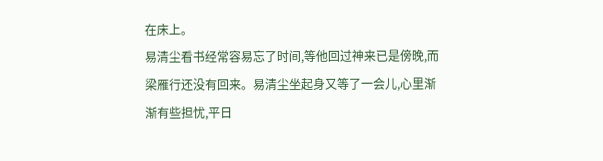在床上。
易清尘看书经常容易忘了时间,等他回过神来已是傍晚,而梁雁行还没有回来。易清尘坐起身又等了一会儿,心里渐渐有些担忧,平日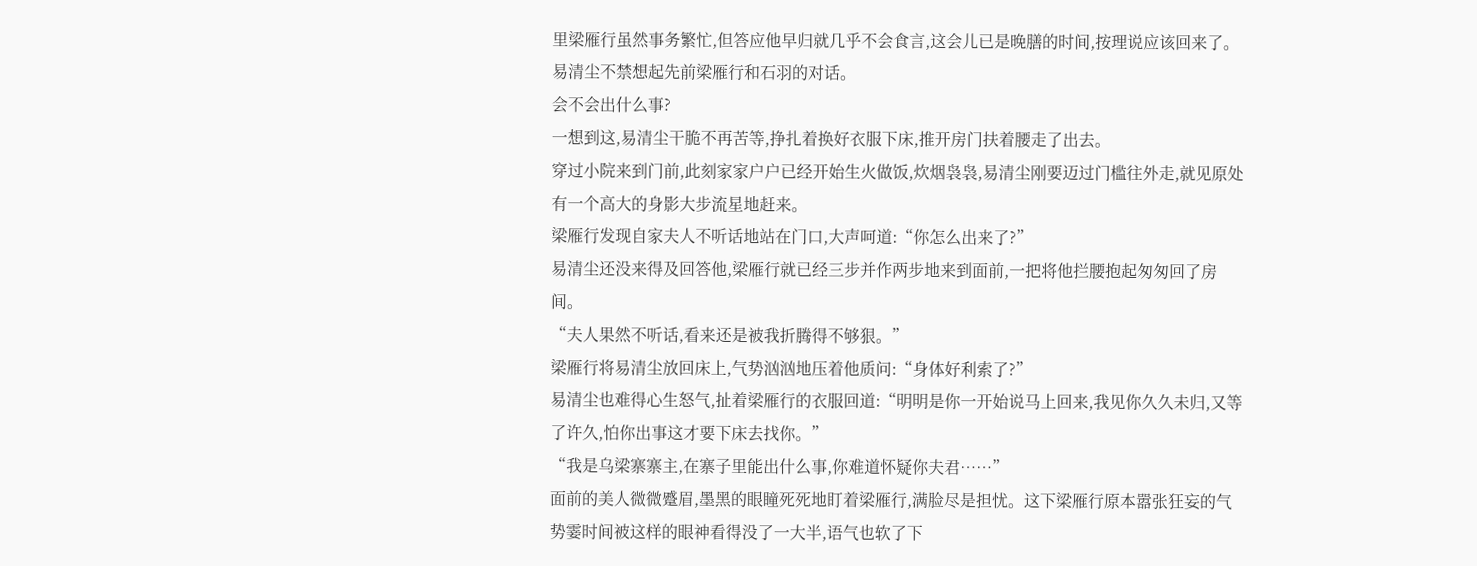里梁雁行虽然事务繁忙,但答应他早归就几乎不会食言,这会儿已是晚膳的时间,按理说应该回来了。
易清尘不禁想起先前梁雁行和石羽的对话。
会不会出什么事?
一想到这,易清尘干脆不再苦等,挣扎着换好衣服下床,推开房门扶着腰走了出去。
穿过小院来到门前,此刻家家户户已经开始生火做饭,炊烟袅袅,易清尘刚要迈过门槛往外走,就见原处有一个高大的身影大步流星地赶来。
梁雁行发现自家夫人不听话地站在门口,大声呵道:“你怎么出来了?”
易清尘还没来得及回答他,梁雁行就已经三步并作两步地来到面前,一把将他拦腰抱起匆匆回了房间。
“夫人果然不听话,看来还是被我折腾得不够狠。”
梁雁行将易清尘放回床上,气势汹汹地压着他质问:“身体好利索了?”
易清尘也难得心生怒气,扯着梁雁行的衣服回道:“明明是你一开始说马上回来,我见你久久未归,又等了许久,怕你出事这才要下床去找你。”
“我是乌梁寨寨主,在寨子里能出什么事,你难道怀疑你夫君……”
面前的美人微微蹙眉,墨黑的眼瞳死死地盯着梁雁行,满脸尽是担忧。这下梁雁行原本嚣张狂妄的气势霎时间被这样的眼神看得没了一大半,语气也软了下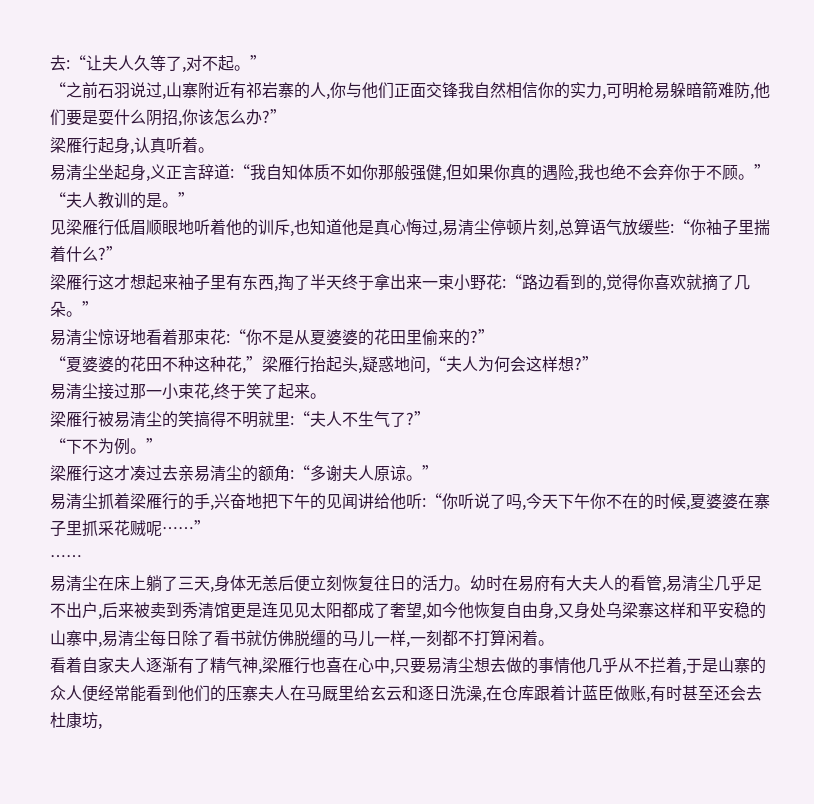去:“让夫人久等了,对不起。”
“之前石羽说过,山寨附近有祁岩寨的人,你与他们正面交锋我自然相信你的实力,可明枪易躲暗箭难防,他们要是耍什么阴招,你该怎么办?”
梁雁行起身,认真听着。
易清尘坐起身,义正言辞道:“我自知体质不如你那般强健,但如果你真的遇险,我也绝不会弃你于不顾。”
“夫人教训的是。”
见梁雁行低眉顺眼地听着他的训斥,也知道他是真心悔过,易清尘停顿片刻,总算语气放缓些:“你袖子里揣着什么?”
梁雁行这才想起来袖子里有东西,掏了半天终于拿出来一束小野花:“路边看到的,觉得你喜欢就摘了几朵。”
易清尘惊讶地看着那束花:“你不是从夏婆婆的花田里偷来的?”
“夏婆婆的花田不种这种花,”梁雁行抬起头,疑惑地问,“夫人为何会这样想?”
易清尘接过那一小束花,终于笑了起来。
梁雁行被易清尘的笑搞得不明就里:“夫人不生气了?”
“下不为例。”
梁雁行这才凑过去亲易清尘的额角:“多谢夫人原谅。”
易清尘抓着梁雁行的手,兴奋地把下午的见闻讲给他听:“你听说了吗,今天下午你不在的时候,夏婆婆在寨子里抓采花贼呢……”
……
易清尘在床上躺了三天,身体无恙后便立刻恢复往日的活力。幼时在易府有大夫人的看管,易清尘几乎足不出户,后来被卖到秀清馆更是连见见太阳都成了奢望,如今他恢复自由身,又身处乌梁寨这样和平安稳的山寨中,易清尘每日除了看书就仿佛脱缰的马儿一样,一刻都不打算闲着。
看着自家夫人逐渐有了精气神,梁雁行也喜在心中,只要易清尘想去做的事情他几乎从不拦着,于是山寨的众人便经常能看到他们的压寨夫人在马厩里给玄云和逐日洗澡,在仓库跟着计蓝臣做账,有时甚至还会去杜康坊,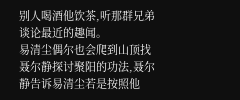别人喝酒他饮茶,听那群兄弟谈论最近的趣闻。
易清尘偶尔也会爬到山顶找聂尔静探讨聚阳的功法,聂尔静告诉易清尘若是按照他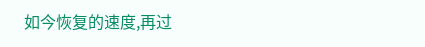如今恢复的速度,再过